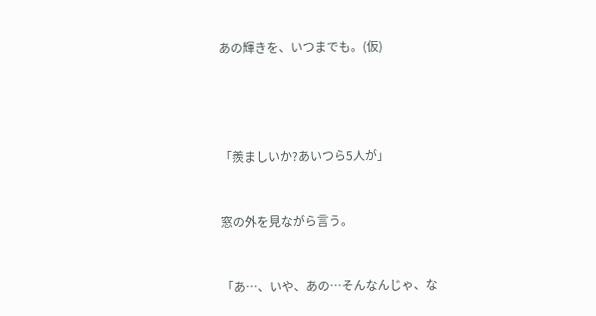あの輝きを、いつまでも。(仮)




「羨ましいか?あいつら5人が」


窓の外を見ながら言う。


「あ…、いや、あの…そんなんじゃ、な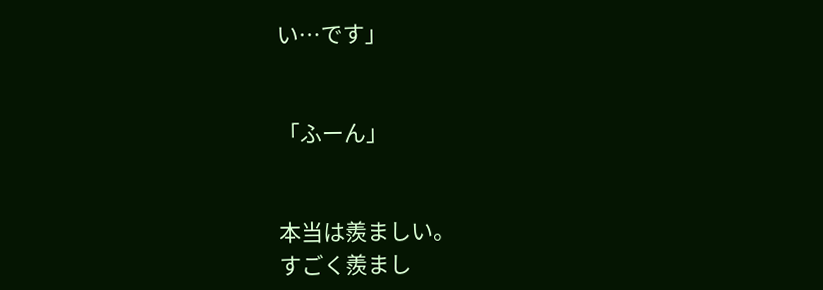い…です」


「ふーん」


本当は羨ましい。
すごく羨まし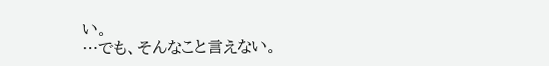い。
…でも、そんなこと言えない。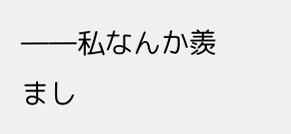――私なんか羨まし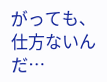がっても、仕方ないんだ…